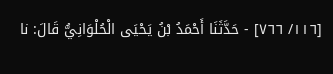[١١٦/ ٧٦٦] - حَدَّثَنَا أَحْمَدُ بْنُ يَحْيَى الْحُلْوَانِيُّ قَالَ: نا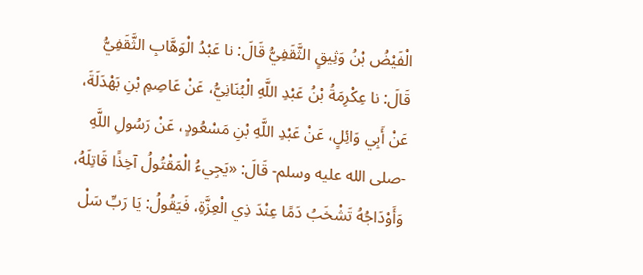الْفَيْضُ بْنُ وَثِيقٍ الثَّقَفِيُّ قَالَ: نا عَبْدُ الْوَهَّابِ الثَّقَفِيُّ قَالَ: نا عِكْرِمَةُ بْنُ عَبْدِ اللَّهِ الْبُنَانِيُّ، عَنْ عَاصِمِ بْنِ بَهْدَلَةَ، عَنْ أَبِي وَائِلٍ، عَنْ عَبْدِ اللَّهِ بْنِ مَسْعُودٍ، عَنْ رَسُولِ اللَّهِ -صلى الله عليه وسلم- قَالَ: «يَجِيءُ الْمَقْتُولُ آخِذًا قَاتِلَهُ، وَأَوْدَاجُهُ تَشْخَبُ دَمًا عِنْدَ ذِي الْعِزَّةِ، فَيَقُولُ: يَا رَبِّ سَلْ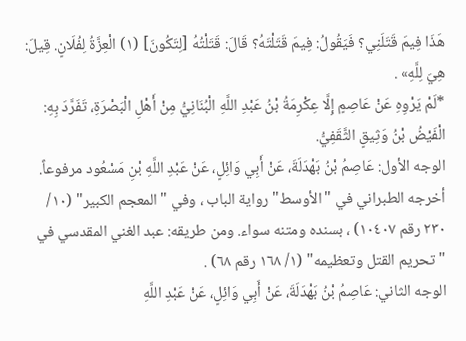هَذَا فِيمَ قَتَلَنِي؟ فَيَقُولُ: فِيمَ قَتَلْتَهُ؟ قَالَ: قَتَلْتُهُ [لِتَكُونَ] (١) الْعِزَّةُ لِفُلَانٍ. قِيلَ: هِيَ لِلَّهِ» .
*لَمْ يَرْوِهِ عَنْ عَاصِمٍ إِلَّا عِكْرِمَةُ بْنُ عَبْدِ اللَّهِ الْبُنَانِيُّ مِنْ أَهْلِ الْبَصْرَةِ، تَفَرَّدَ بِهِ: الْفَيْضُ بْنُ وَثِيقٍ الثَّقَفِيُّ.
الوجه الأول: عَاصِمُ بْنُ بَهْدَلَةَ، عَنْ أَبِي وَائِلٍ، عَنْ عَبْدِ اللَّهِ بْنِ مَسْعُود مرفوعاً.
أخرجه الطبراني في "الأوسط" رواية الباب ، وفي "المعجم الكبير" (١٠/ ٢٣٠ رقم ١٠٤٠٧) ، بسنده ومتنه سواء. ومن طريقه: عبد الغني المقدسي في "تحريم القتل وتعظيمه" (١/ ١٦٨ رقم ٦٨) .
الوجه الثاني: عَاصِمُ بْنُ بَهْدَلَةَ، عَنْ أَبِي وَائِلٍ، عَنْ عَبْدِ اللَّهِ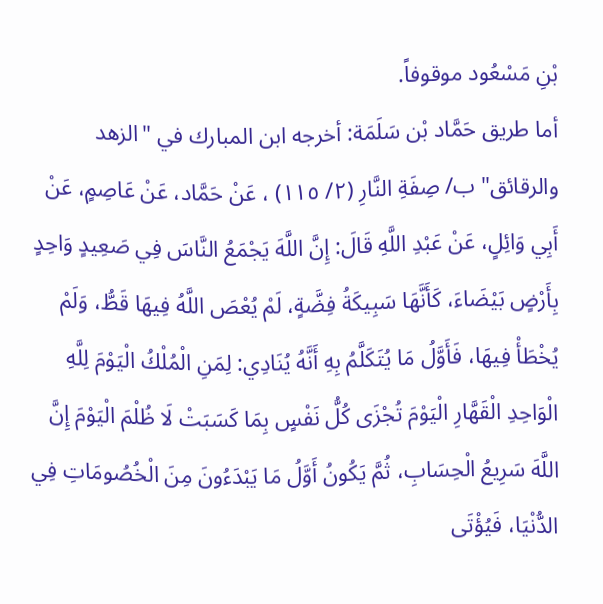بْنِ مَسْعُود موقوفاً.
أما طريق حَمَّاد بْن سَلَمَة: أخرجه ابن المبارك في "الزهد والرقائق" ب/ صِفَةِ النَّارِ (٢/ ١١٥) ، عَنْ حَمَّاد، عَنْ عَاصِمٍ، عَنْ أَبِي وَائِلٍ، عَنْ عَبْدِ اللَّهِ قَالَ: إِنَّ اللَّهَ يَجْمَعُ النَّاسَ فِي صَعِيدٍ وَاحِدٍ بِأَرْضٍ بَيْضَاءَ، كَأَنَّهَا سَبِيكَةُ فِضَّةٍ، لَمْ يُعْصَ اللَّهُ فِيهَا قَطُّ، وَلَمْ يُخْطَأْ فِيهَا، فَأَوَّلُ مَا يُتَكَلَّمُ بِهِ أَنَّهُ يُنَادِي: لِمَنِ الْمُلْكُ الْيَوْمَ لِلَّهِ الْوَاحِدِ الْقَهَّارِ الْيَوْمَ تُجْزَى كُلُّ نَفْسٍ بِمَا كَسَبَتْ لَا ظُلْمَ الْيَوْمَ إِنَّ اللَّهَ سَرِيعُ الْحِسَابِ، ثُمَّ يَكُونُ أَوَّلُ مَا يَبْدَءُونَ مِنَ الْخُصُومَاتِ فِي الدُّنْيَا، فَيُؤْتَى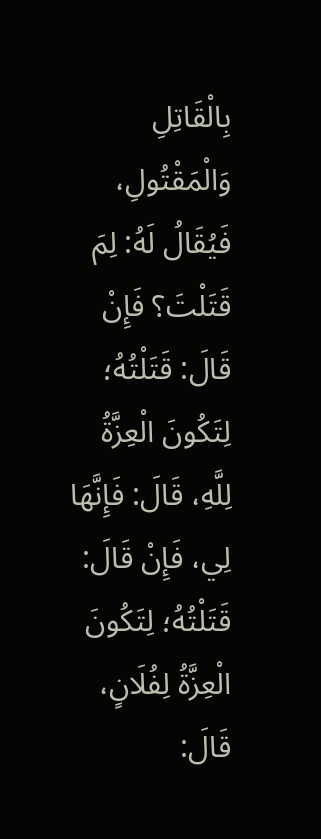بِالْقَاتِلِ وَالْمَقْتُولِ، فَيُقَالُ لَهُ: لِمَ قَتَلْتَ؟ فَإِنْ قَالَ: قَتَلْتُهُ؛ لِتَكُونَ الْعِزَّةُ لِلَّهِ، قَالَ: فَإِنَّهَا لِي، فَإِنْ قَالَ: قَتَلْتُهُ؛ لِتَكُونَ الْعِزَّةُ لِفُلَانٍ، قَالَ: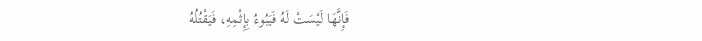فَإِنَّهَا لَيْسَتْ لَهُ فَيَبُوءُ بِإِثْمِهِ، فَيَقْتُلُهُ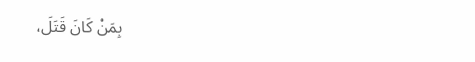بِمَنْ كَانَ قَتَلَ،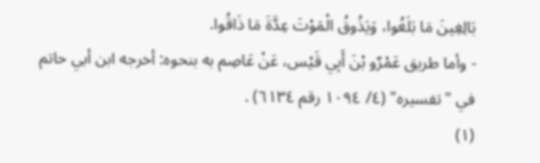بَالِغِينَ مَا بَلَغُوا، وَيَذُوقُ الْمَوْتَ عِدَّةَ مَا ذَاقُوا.
- وأما طريق عَمْرٌو بْنَ أَبِي قَيْس، عَنْ عَاصِم به بنحوه: أخرجه ابن أبي حاتم في "تفسيره" (٤/ ١٠٩٤ رقم ٦١٣٤) .
(١)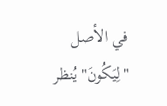في الأصل "لِيَكُونَ" يُنظر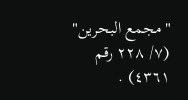"مجمع البحرين" (٧/ ٢٢٨ رقم ٤٣٦١) .